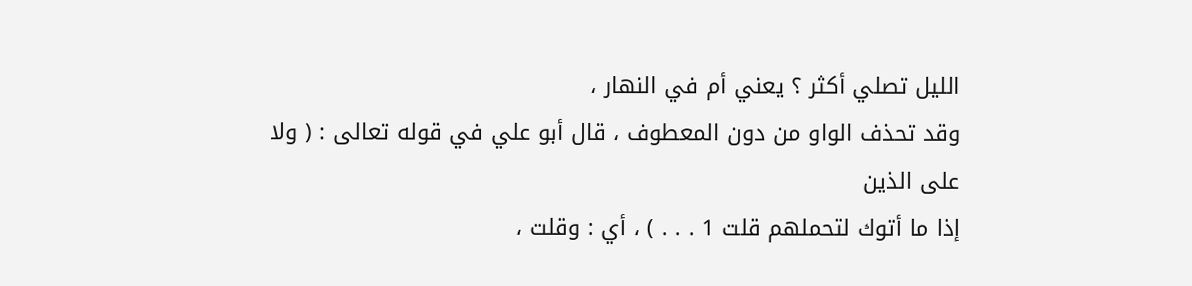الليل تصلي أكثر ؟ يعني أم في النهار ،
وقد تحذف الواو من دون المعطوف ، قال أبو علي في قوله تعالى : ( ولا
على الذين
إذا ما أتوك لتحملهم قلت 1 . . . ) ، أي : وقلت ،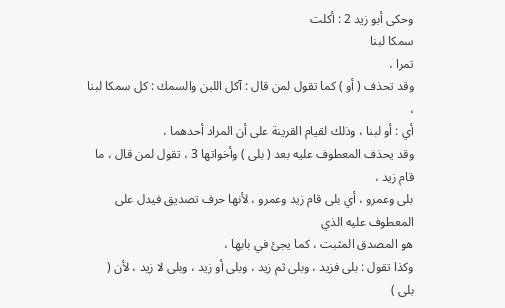وحكى أبو زيد 2 : أكلت
سمكا لبنا
تمرا ،
وقد تحذف ( أو ) كما تقول لمن قال : آكل اللبن والسمك : كل سمكا لبنا
،
أي : أو لبنا ، وذلك لقيام القرينة على أن المراد أحدهما ،
وقد يحذف المعطوف عليه بعد ( بلى ) وأخواتها 3 ، تقول لمن قال ، ما
قام زيد ،
بلى وعمرو ، أي بلى قام زيد وعمرو ، لأنها حرف تصديق فيدل على
المعطوف عليه الذي
هو المصدق المثبت ، كما يجئ في بابها ،
وكذا تقول : بلى فزيد ، وبلى ثم زيد ، وبلى أو زيد ، وبلى لا زيد ، لأن (
بلى )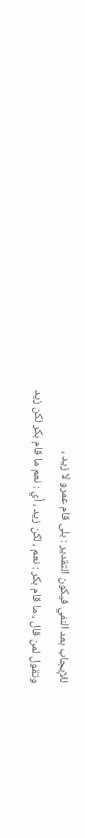للإيجاب بعد النفي فيكون التقدير : بلى قام عمرو لا زيد ،
وتقول لمن قال ، ما قام بكر : نعم ، لكن زيد ، أي : نعم ما قام بكر لكن زيد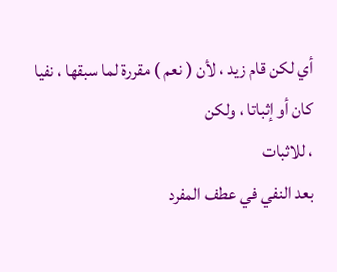أي لكن قام زيد ، لأن ( نعم ) مقررة لما سبقها ، نفيا كان أو إثباتا ، ولكن
، للاثبات
بعد النفي في عطف المفرد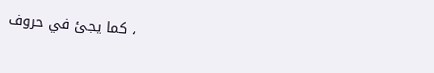، كما يجئ في حروف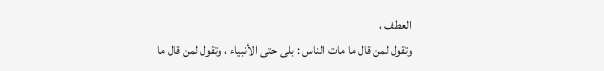العطف ،
وتقول لمن قال ما مات الناس : بلى حتى الأنبياء ، وتقول لمن قال ما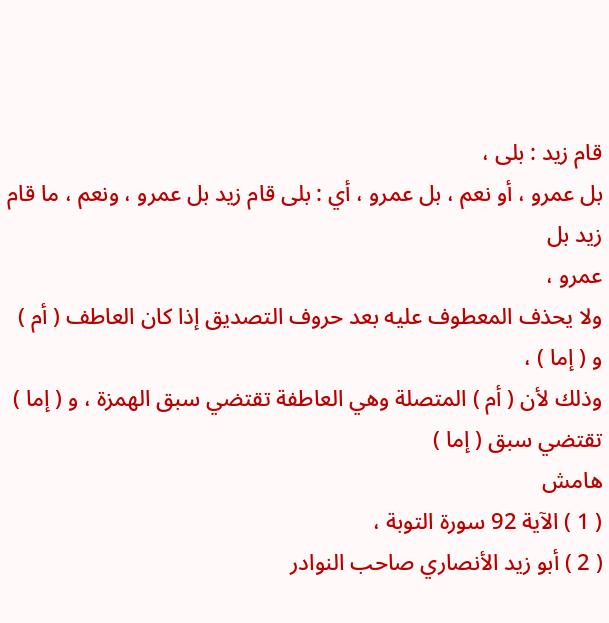قام زيد : بلى ،
بل عمرو ، أو نعم ، بل عمرو ، أي : بلى قام زيد بل عمرو ، ونعم ، ما قام
زيد بل
عمرو ،
ولا يحذف المعطوف عليه بعد حروف التصديق إذا كان العاطف ( أم )
و ( إما ) ،
وذلك لأن ( أم ) المتصلة وهي العاطفة تقتضي سبق الهمزة ، و ( إما )
تقتضي سبق ( إما )
هامش
( 1 ) الآية 92 سورة التوبة ،
( 2 ) أبو زيد الأنصاري صاحب النوادر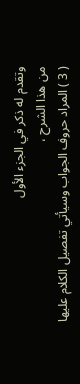وتقدم له ذكر في الجزء الأول
من هذا الشرح ،
( 3 ) المراد حروف الجواب وسيأتي تفصيل الكلام عليها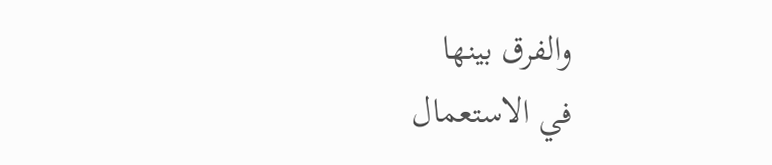والفرق بينها
في الاستعمال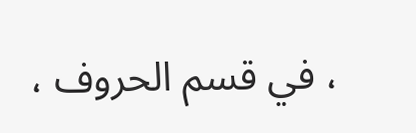، في قسم الحروف ،